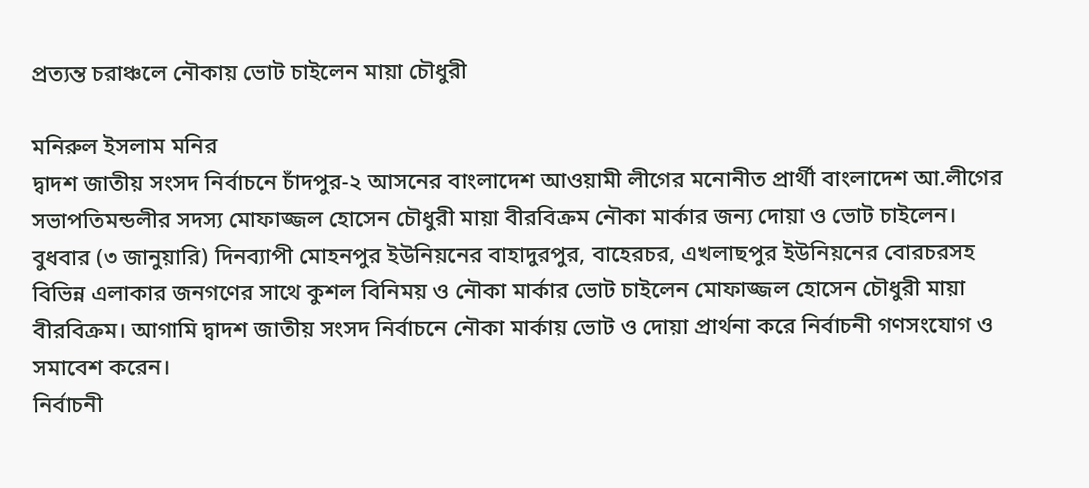প্রত্যন্ত চরাঞ্চলে নৌকায় ভোট চাইলেন মায়া চৌধুরী

মনিরুল ইসলাম মনির
দ্বাদশ জাতীয় সংসদ নির্বাচনে চাঁদপুর-২ আসনের বাংলাদেশ আওয়ামী লীগের মনোনীত প্রার্থী বাংলাদেশ আ.লীগের সভাপতিমন্ডলীর সদস্য মোফাজ্জল হোসেন চৌধুরী মায়া বীরবিক্রম নৌকা মার্কার জন্য দোয়া ও ভোট চাইলেন।
বুধবার (৩ জানুয়ারি) দিনব্যাপী মোহনপুর ইউনিয়নের বাহাদুরপুর, বাহেরচর, এখলাছপুর ইউনিয়নের বোরচরসহ বিভিন্ন এলাকার জনগণের সাথে কুশল বিনিময় ও নৌকা মার্কার ভোট চাইলেন মোফাজ্জল হোসেন চৌধুরী মায়া বীরবিক্রম। আগামি দ্বাদশ জাতীয় সংসদ নির্বাচনে নৌকা মার্কায় ভোট ও দোয়া প্রার্থনা করে নির্বাচনী গণসংযোগ ও সমাবেশ করেন।
নির্বাচনী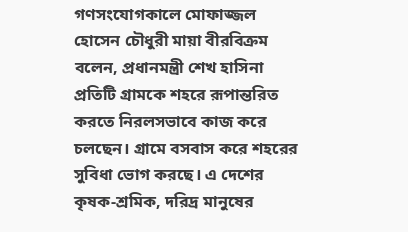গণসংযোগকালে মোফাজ্জল হোসেন চৌধুরী মায়া বীরবিক্রম বলেন, প্রধানমন্ত্রী শেখ হাসিনা প্রতিটি গ্রামকে শহরে রূপান্তরিত করতে নিরলসভাবে কাজ করে চলছেন। গ্রামে বসবাস করে শহরের সুবিধা ভোগ করছে। এ দেশের কৃষক-শ্রমিক, দরিদ্র মানুষের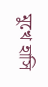মুখে হাসি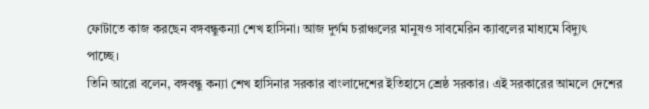ফোটাতে কাজ করছেন বঙ্গবন্ধুকন্যা শেখ হাসিনা। আজ দুর্গম চরাঞ্চলের মানুষও সাবমেরিন ক্যাবলের মাধ্যমে বিদ্যুৎ পাচ্ছে।
তিনি আরো বলেন, বঙ্গবন্ধু কন্যা শেখ হাসিনার সরকার বাংলাদেশের ইতিহাসে শ্রেষ্ঠ সরকার। এই সরকারের আমলে দেশের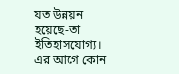যত উন্নয়ন হয়েছে-তা ইতিহাসযোগ্য। এর আগে কোন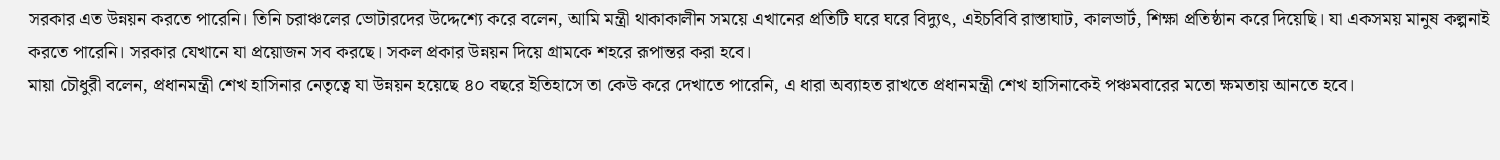সরকার এত উন্নয়ন করতে পারেনি। তিনি চরাঞ্চলের ভোটারদের উদ্দেশ্যে করে বলেন, আমি মন্ত্রী থাকাকালীন সময়ে এখানের প্রতিটি ঘরে ঘরে বিদ্যুৎ, এইচবিবি রাস্তাঘাট, কালভার্ট, শিক্ষা প্রতিষ্ঠান করে দিয়েছি। যা একসময় মানুষ কল্পনাই করতে পারেনি। সরকার যেখানে যা প্রয়োজন সব করছে। সকল প্রকার উন্নয়ন দিয়ে গ্রামকে শহরে রূপান্তর করা হবে।
মায়া চৌধুরী বলেন, প্রধানমন্ত্রী শেখ হাসিনার নেতৃত্বে যা উন্নয়ন হয়েছে ৪০ বছরে ইতিহাসে তা কেউ করে দেখাতে পারেনি, এ ধারা অব্যাহত রাখতে প্রধানমন্ত্রী শেখ হাসিনাকেই পঞ্চমবারের মতো ক্ষমতায় আনতে হবে।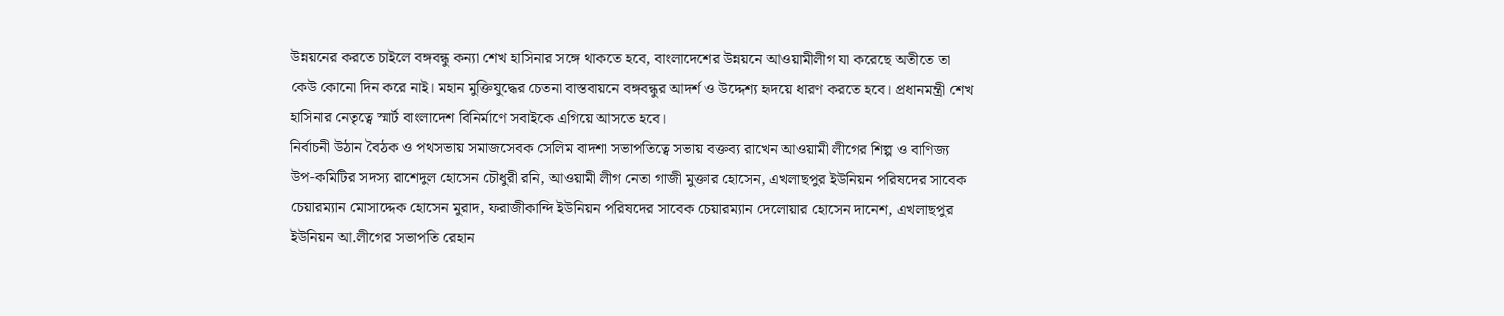উন্নয়নের করতে চাইলে বঙ্গবন্ধু কন্যা শেখ হাসিনার সঙ্গে থাকতে হবে, বাংলাদেশের উন্নয়নে আওয়ামীলীগ যা করেছে অতীতে তা কেউ কোনো দিন করে নাই। মহান মুক্তিযুদ্ধের চেতনা বাস্তবায়নে বঙ্গবন্ধুর আদর্শ ও উদ্দেশ্য হৃদয়ে ধারণ করতে হবে। প্রধানমন্ত্রী শেখ হাসিনার নেতৃত্বে স্মার্ট বাংলাদেশ বিনির্মাণে সবাইকে এগিয়ে আসতে হবে।
নির্বাচনী উঠান বৈঠক ও পথসভায় সমাজসেবক সেলিম বাদশা সভাপতিত্বে সভায় বক্তব্য রাখেন আওয়ামী লীগের শিল্প ও বাণিজ্য উপ-কমিটির সদস্য রাশেদুল হোসেন চৌধুরী রনি, আওয়ামী লীগ নেতা গাজী মুক্তার হোসেন, এখলাছপুর ইউনিয়ন পরিষদের সাবেক চেয়ারম্যান মোসাদ্দেক হোসেন মুরাদ, ফরাজীকান্দি ইউনিয়ন পরিষদের সাবেক চেয়ারম্যান দেলোয়ার হোসেন দানেশ, এখলাছপুর ইউনিয়ন আ.লীগের সভাপতি রেহান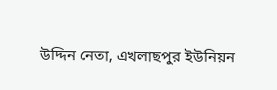উদ্দিন নেতা, এখলাছপুর ইউনিয়ন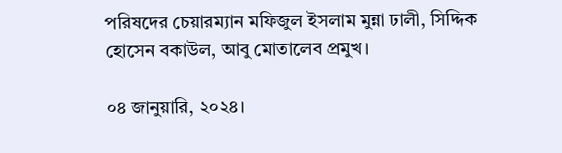পরিষদের চেয়ারম্যান মফিজুল ইসলাম মুন্না ঢালী, সিদ্দিক হোসেন বকাউল, আবু মোতালেব প্রমুখ।

০৪ জানুয়ারি, ২০২৪।